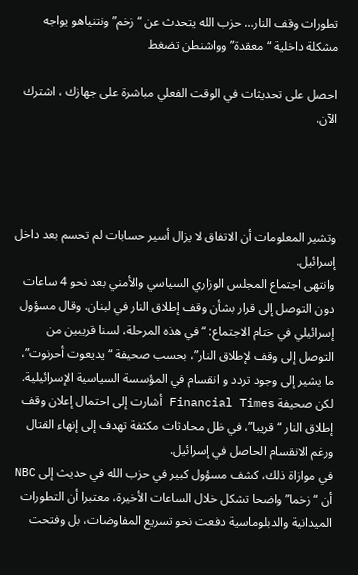تطورات وقف النار… حزب الله يتحدث عن “زخم” ونتنياهو يواجه مشكلة داخلية “معقدة” وواشنطن تضغط

احصل على تحديثات في الوقت الفعلي مباشرة على جهازك ، اشترك الآن.




وتشير المعلومات أن الاتفاق لا يزال أسير حسابات لم تحسم بعد داخل إسرائيل.
وانتهى اجتماع المجلس الوزاري السياسي والأمني بعد نحو 4 ساعات دون التوصل إلى قرار بشأن وقف إطلاق النار في لبنان. وقال مسؤول إسرائيلي في ختام الاجتماع: “في هذه المرحلة، لسنا قريبين من التوصل إلى وقف لإطلاق النار”، بحسب صحيفة “يديعوت أحرنوت”، ما يشير إلى وجود تردد و انقسام في المؤسسة السياسية الإسرائيلية.
لكن صحيفة Financial Times أشارت إلى احتمال إعلان وقف إطلاق النار “قريبا”، في ظل محادثات مكثفة تهدف إلى إنهاء القتال ورغم الانقسام الحاصل في إسرائيل.
في موازاة ذلك، كشف مسؤول كبير في حزب الله في حديث إلى NBC أن “زخما” واضحا تشكل خلال الساعات الأخيرة، معتبرا أن التطورات الميدانية والدبلوماسية دفعت نحو تسريع المفاوضات، بل وفتحت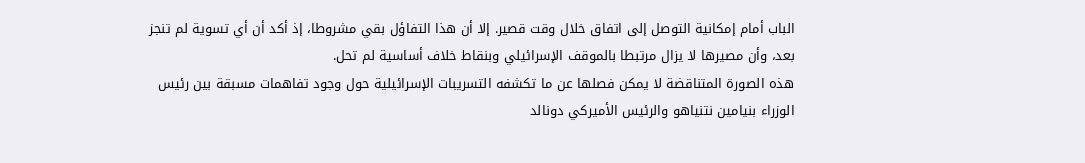الباب أمام إمكانية التوصل إلى اتفاق خلال وقت قصير. إلا أن هذا التفاؤل بقي مشروطا، إذ أكد أن أي تسوية لم تنجز بعد، وأن مصيرها لا يزال مرتبطا بالموقف الإسرائيلي وبنقاط خلاف أساسية لم تحل.
هذه الصورة المتناقضة لا يمكن فصلها عن ما تكشفه التسريبات الإسرائيلية حول وجود تفاهمات مسبقة بين رئيس الوزراء بنيامين نتنياهو والرئيس الأميركي دونالد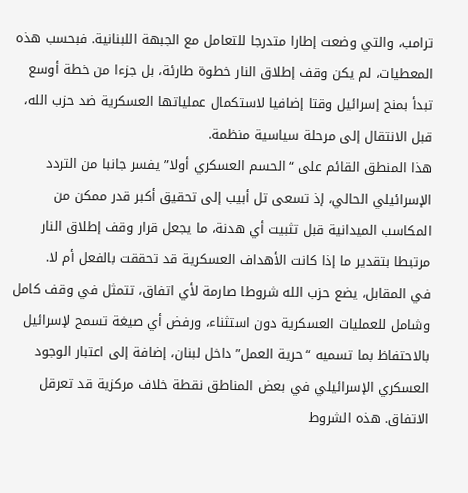ترامب، والتي وضعت إطارا متدرجا للتعامل مع الجبهة اللبنانية. فبحسب هذه المعطيات، لم يكن وقف إطلاق النار خطوة طارئة، بل جزءا من خطة أوسع تبدأ بمنح إسرائيل وقتا إضافيا لاستكمال عملياتها العسكرية ضد حزب الله، قبل الانتقال إلى مرحلة سياسية منظمة.
هذا المنطق القائم على “الحسم العسكري أولا” يفسر جانبا من التردد الإسرائيلي الحالي، إذ تسعى تل أبيب إلى تحقيق أكبر قدر ممكن من المكاسب الميدانية قبل تثبيت أي هدنة، ما يجعل قرار وقف إطلاق النار مرتبطا بتقدير ما إذا كانت الأهداف العسكرية قد تحققت بالفعل أم لا.
في المقابل، يضع حزب الله شروطا صارمة لأي اتفاق، تتمثل في وقف كامل وشامل للعمليات العسكرية دون استثناء، ورفض أي صيغة تسمح لإسرائيل بالاحتفاظ بما تسميه “حرية العمل” داخل لبنان، إضافة إلى اعتبار الوجود العسكري الإسرائيلي في بعض المناطق نقطة خلاف مركزية قد تعرقل الاتفاق. هذه الشروط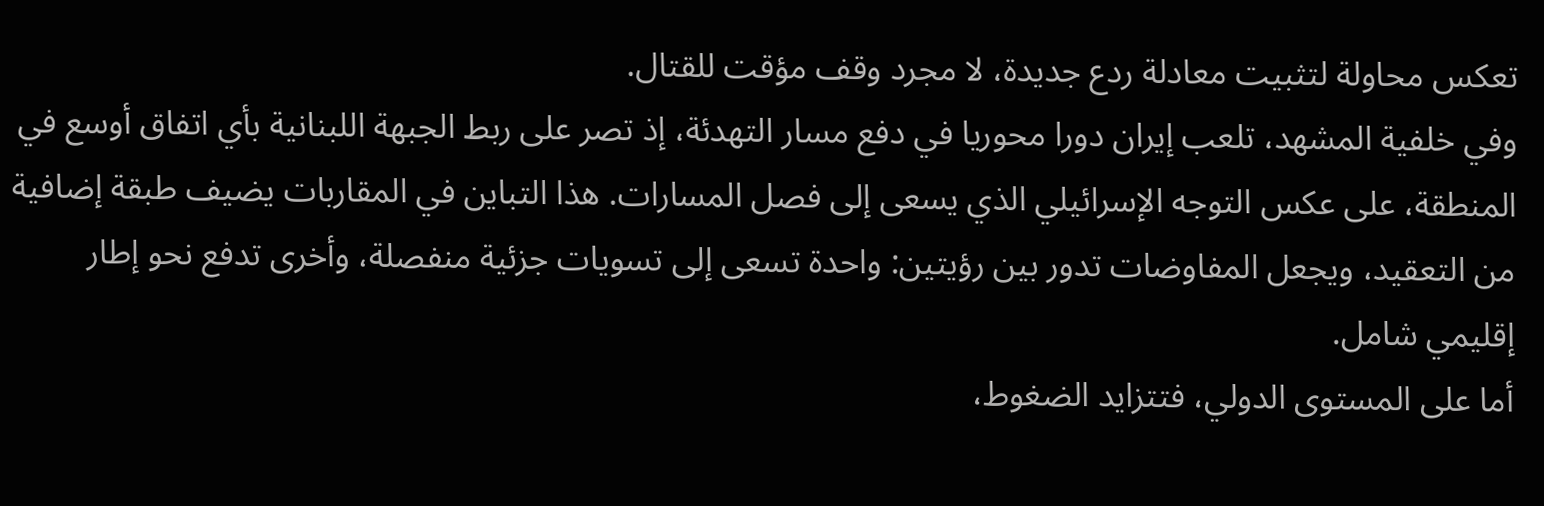تعكس محاولة لتثبيت معادلة ردع جديدة، لا مجرد وقف مؤقت للقتال.
وفي خلفية المشهد، تلعب إيران دورا محوريا في دفع مسار التهدئة، إذ تصر على ربط الجبهة اللبنانية بأي اتفاق أوسع في المنطقة، على عكس التوجه الإسرائيلي الذي يسعى إلى فصل المسارات. هذا التباين في المقاربات يضيف طبقة إضافية من التعقيد، ويجعل المفاوضات تدور بين رؤيتين: واحدة تسعى إلى تسويات جزئية منفصلة، وأخرى تدفع نحو إطار إقليمي شامل.
أما على المستوى الدولي، فتتزايد الضغوط،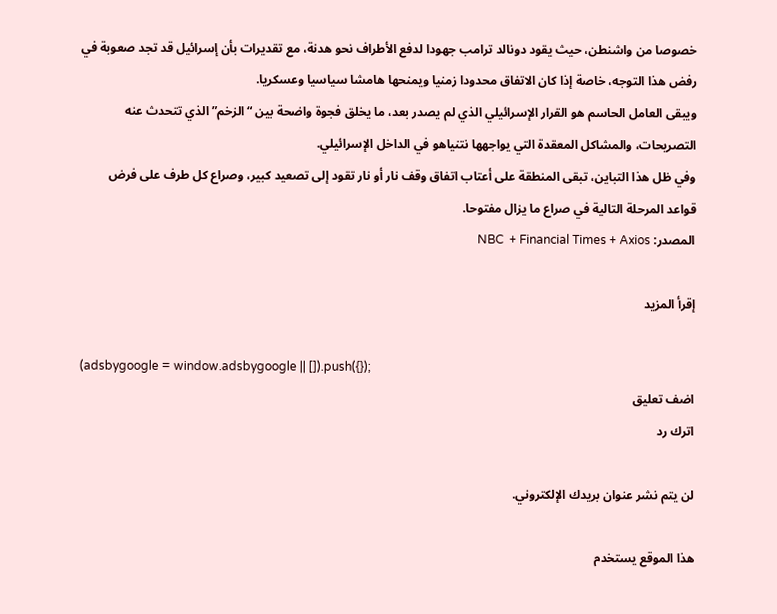خصوصا من واشنطن، حيث يقود دونالد ترامب جهودا لدفع الأطراف نحو هدنة، مع تقديرات بأن إسرائيل قد تجد صعوبة في رفض هذا التوجه، خاصة إذا كان الاتفاق محدودا زمنيا ويمنحها هامشا سياسيا وعسكريا.
ويبقى العامل الحاسم هو القرار الإسرائيلي الذي لم يصدر بعد، ما يخلق فجوة واضحة بين “الزخم” الذي تتحدث عنه التصريحات، والمشاكل المعقدة التي يواجهها نتنياهو في الداخل الإسرائيلي.
وفي ظل هذا التباين، تبقى المنطقة على أعتاب اتفاق وقف نار أو نار تقود إلى تصعيد كبير، وصراع كل طرف على فرض قواعد المرحلة التالية في صراع ما يزال مفتوحا.
المصدر: NBC  + Financial Times + Axios

إقرأ المزيد

(adsbygoogle = window.adsbygoogle || []).push({});
اضف تعليق
اترك رد

لن يتم نشر عنوان بريدك الإلكتروني.

هذا الموقع يستخدم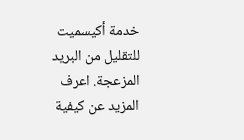خدمة أكيسميت للتقليل من البريد المزعجة. اعرف المزيد عن كيفية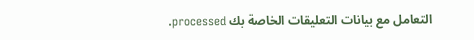التعامل مع بيانات التعليقات الخاصة بك processed.